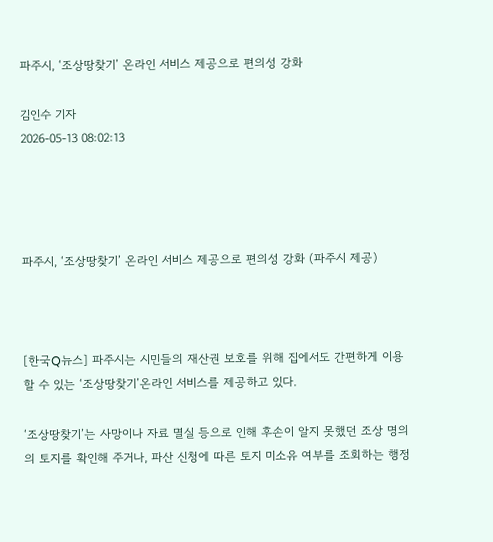파주시, ‘조상땅찾기’ 온라인 서비스 제공으로 편의성 강화

김인수 기자
2026-05-13 08:02:13




파주시, ‘조상땅찾기’ 온라인 서비스 제공으로 편의성 강화 (파주시 제공)



[한국Q뉴스] 파주시는 시민들의 재산권 보호를 위해 집에서도 간편하게 이용할 수 있는 ‘조상땅찾기’온라인 서비스를 제공하고 있다.

‘조상땅찾기’는 사망이나 자료 멸실 등으로 인해 후손이 알지 못했던 조상 명의의 토지를 확인해 주거나, 파산 신청에 따른 토지 미소유 여부를 조회하는 행정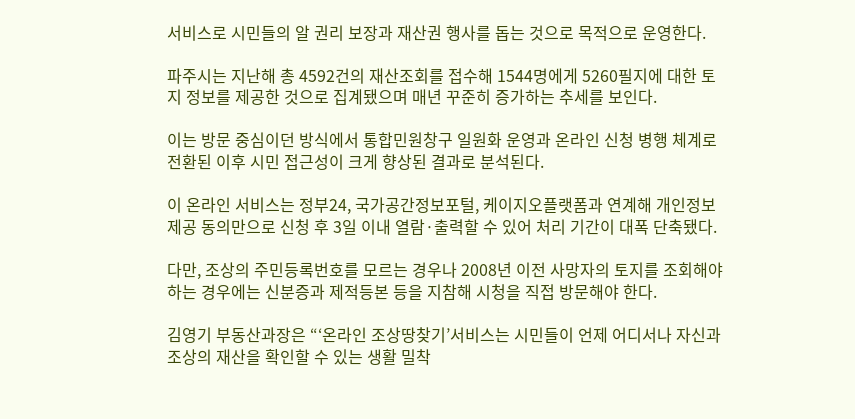서비스로 시민들의 알 권리 보장과 재산권 행사를 돕는 것으로 목적으로 운영한다.

파주시는 지난해 총 4592건의 재산조회를 접수해 1544명에게 5260필지에 대한 토지 정보를 제공한 것으로 집계됐으며 매년 꾸준히 증가하는 추세를 보인다.

이는 방문 중심이던 방식에서 통합민원창구 일원화 운영과 온라인 신청 병행 체계로 전환된 이후 시민 접근성이 크게 향상된 결과로 분석된다.

이 온라인 서비스는 정부24, 국가공간정보포털, 케이지오플랫폼과 연계해 개인정보 제공 동의만으로 신청 후 3일 이내 열람·출력할 수 있어 처리 기간이 대폭 단축됐다.

다만, 조상의 주민등록번호를 모르는 경우나 2008년 이전 사망자의 토지를 조회해야 하는 경우에는 신분증과 제적등본 등을 지참해 시청을 직접 방문해야 한다.

김영기 부동산과장은 “‘온라인 조상땅찾기’서비스는 시민들이 언제 어디서나 자신과 조상의 재산을 확인할 수 있는 생활 밀착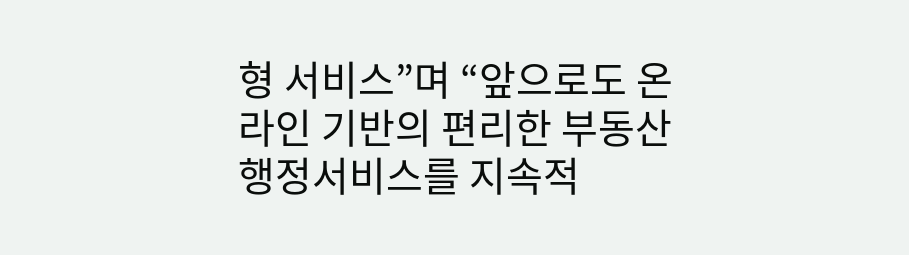형 서비스”며 “앞으로도 온라인 기반의 편리한 부동산 행정서비스를 지속적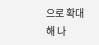으로 확대해 나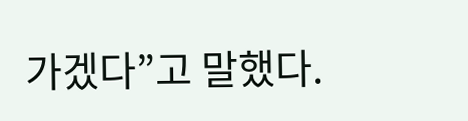가겠다”고 말했다.